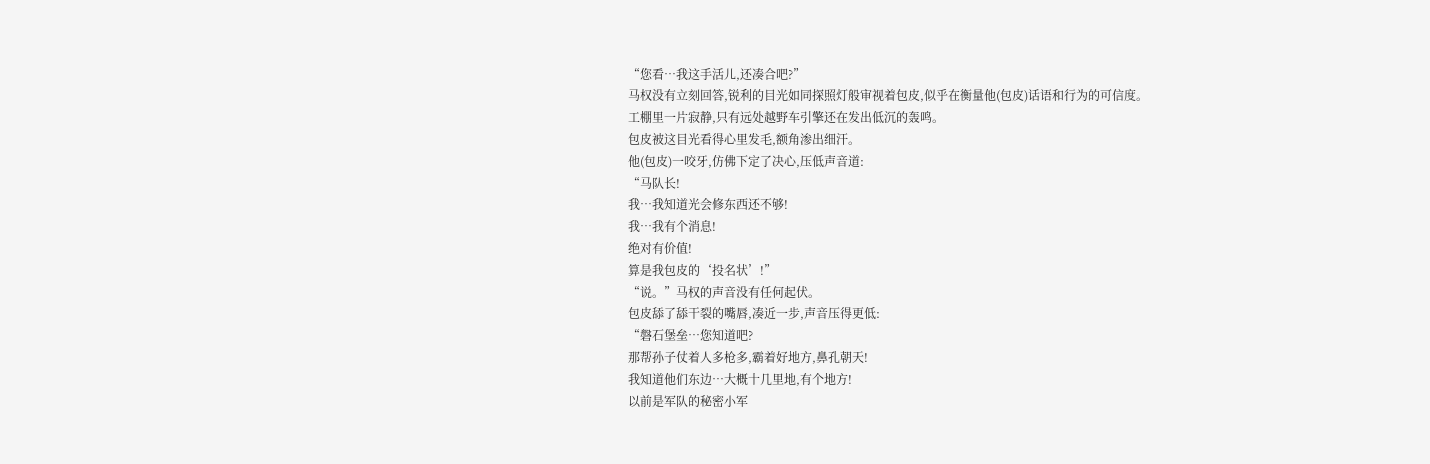“您看…我这手活儿,还凑合吧?”
马权没有立刻回答,锐利的目光如同探照灯般审视着包皮,似乎在衡量他(包皮)话语和行为的可信度。
工棚里一片寂静,只有远处越野车引擎还在发出低沉的轰鸣。
包皮被这目光看得心里发毛,额角渗出细汗。
他(包皮)一咬牙,仿佛下定了决心,压低声音道:
“马队长!
我…我知道光会修东西还不够!
我…我有个消息!
绝对有价值!
算是我包皮的‘投名状’!”
“说。”马权的声音没有任何起伏。
包皮舔了舔干裂的嘴唇,凑近一步,声音压得更低:
“磐石堡垒…您知道吧?
那帮孙子仗着人多枪多,霸着好地方,鼻孔朝天!
我知道他们东边…大概十几里地,有个地方!
以前是军队的秘密小军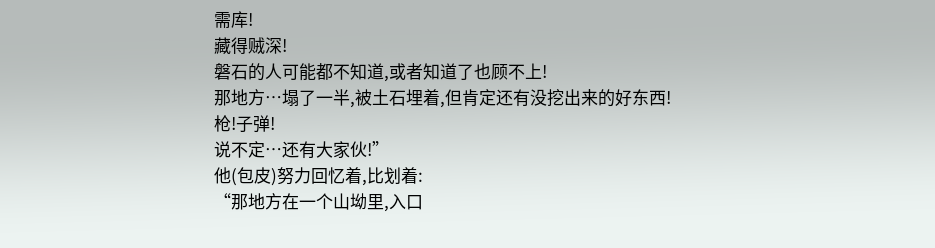需库!
藏得贼深!
磐石的人可能都不知道,或者知道了也顾不上!
那地方…塌了一半,被土石埋着,但肯定还有没挖出来的好东西!
枪!子弹!
说不定…还有大家伙!”
他(包皮)努力回忆着,比划着:
“那地方在一个山坳里,入口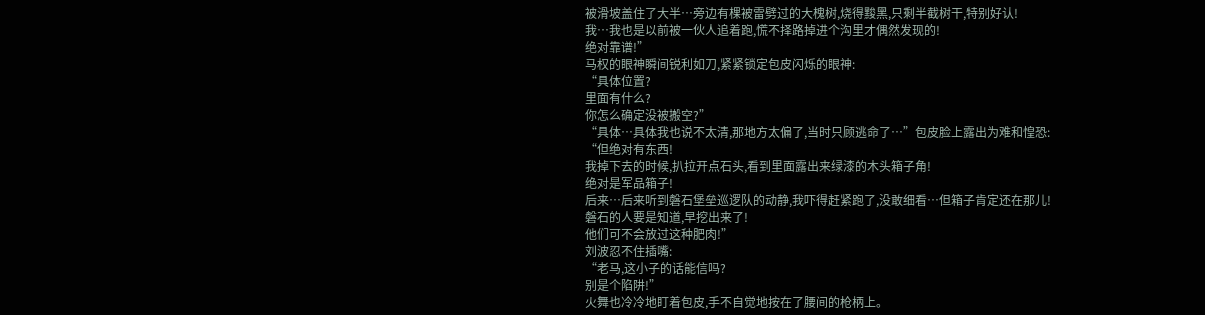被滑坡盖住了大半…旁边有棵被雷劈过的大槐树,烧得黢黑,只剩半截树干,特别好认!
我…我也是以前被一伙人追着跑,慌不择路掉进个沟里才偶然发现的!
绝对靠谱!”
马权的眼神瞬间锐利如刀,紧紧锁定包皮闪烁的眼神:
“具体位置?
里面有什么?
你怎么确定没被搬空?”
“具体…具体我也说不太清,那地方太偏了,当时只顾逃命了…”包皮脸上露出为难和惶恐:
“但绝对有东西!
我掉下去的时候,扒拉开点石头,看到里面露出来绿漆的木头箱子角!
绝对是军品箱子!
后来…后来听到磐石堡垒巡逻队的动静,我吓得赶紧跑了,没敢细看…但箱子肯定还在那儿!
磐石的人要是知道,早挖出来了!
他们可不会放过这种肥肉!”
刘波忍不住插嘴:
“老马,这小子的话能信吗?
别是个陷阱!”
火舞也冷冷地盯着包皮,手不自觉地按在了腰间的枪柄上。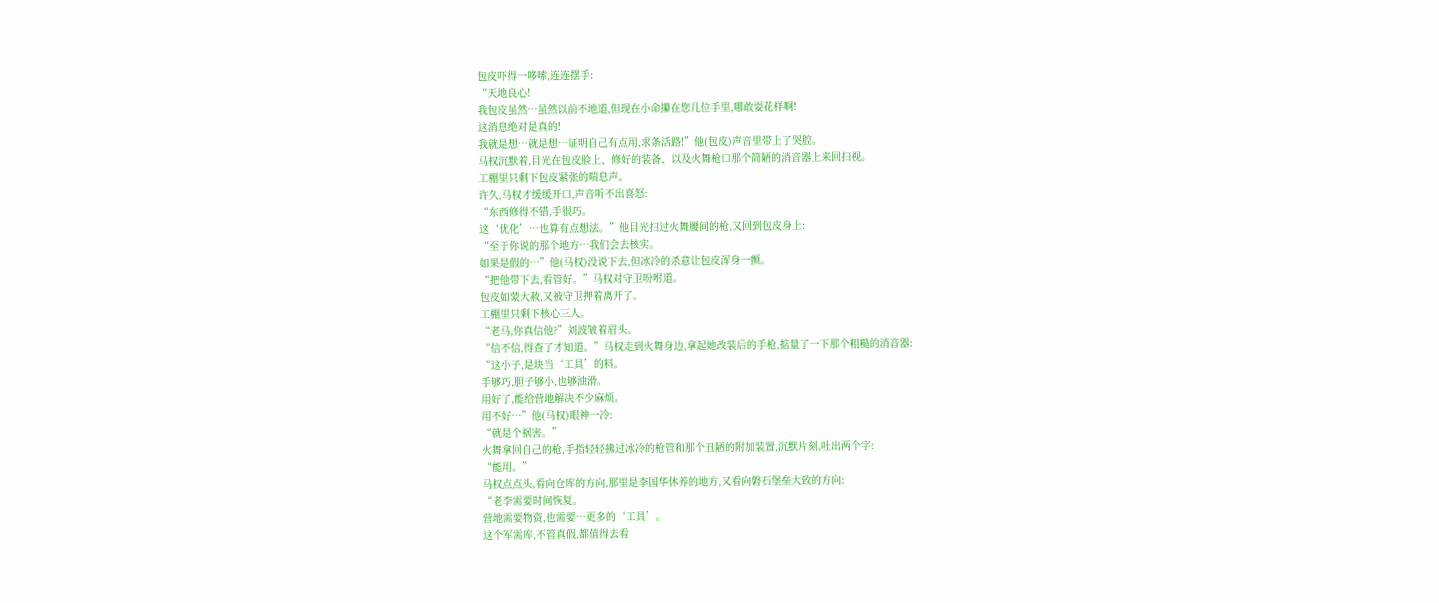包皮吓得一哆嗦,连连摆手:
“天地良心!
我包皮虽然…虽然以前不地道,但现在小命攥在您几位手里,哪敢耍花样啊!
这消息绝对是真的!
我就是想…就是想…证明自己有点用,求条活路!”他(包皮)声音里带上了哭腔。
马权沉默着,目光在包皮脸上、修好的装备、以及火舞枪口那个简陋的消音器上来回扫视。
工棚里只剩下包皮紧张的喘息声。
许久,马权才缓缓开口,声音听不出喜怒:
“东西修得不错,手很巧。
这‘优化’…也算有点想法。”他目光扫过火舞腰间的枪,又回到包皮身上:
“至于你说的那个地方…我们会去核实。
如果是假的…”他(马权)没说下去,但冰冷的杀意让包皮浑身一颤。
“把他带下去,看管好。”马权对守卫吩咐道。
包皮如蒙大赦,又被守卫押着离开了。
工棚里只剩下核心三人。
“老马,你真信他?”刘波皱着眉头。
“信不信,得查了才知道。”马权走到火舞身边,拿起她改装后的手枪,掂量了一下那个粗糙的消音器:
“这小子,是块当‘工具’的料。
手够巧,胆子够小,也够油滑。
用好了,能给营地解决不少麻烦。
用不好…”他(马权)眼神一冷:
“就是个祸害。”
火舞拿回自己的枪,手指轻轻拂过冰冷的枪管和那个丑陋的附加装置,沉默片刻,吐出两个字:
“能用。”
马权点点头,看向仓库的方向,那里是李国华休养的地方,又看向磐石堡垒大致的方向:
“老李需要时间恢复。
营地需要物资,也需要…更多的‘工具’。
这个军需库,不管真假,都值得去看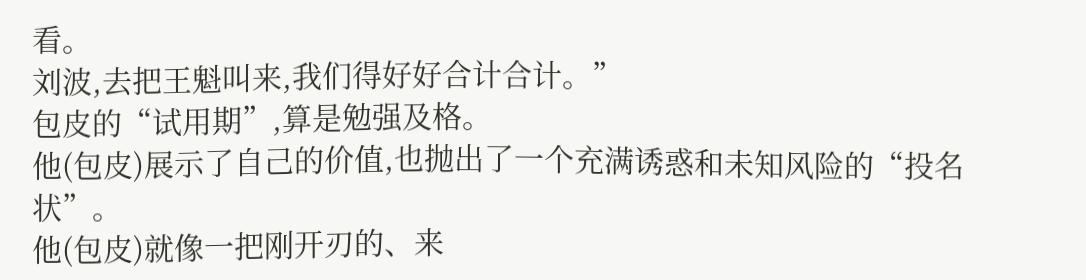看。
刘波,去把王魁叫来,我们得好好合计合计。”
包皮的“试用期”,算是勉强及格。
他(包皮)展示了自己的价值,也抛出了一个充满诱惑和未知风险的“投名状”。
他(包皮)就像一把刚开刃的、来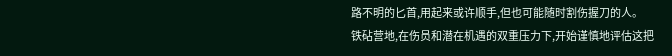路不明的匕首,用起来或许顺手,但也可能随时割伤握刀的人。
铁砧营地,在伤员和潜在机遇的双重压力下,开始谨慎地评估这把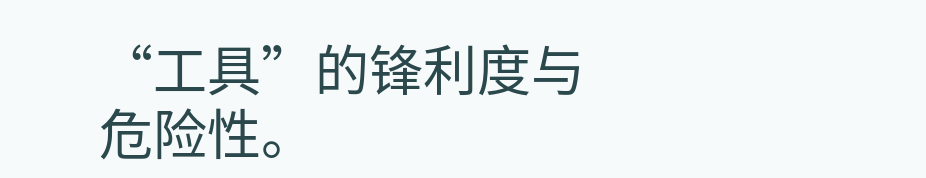“工具”的锋利度与危险性。